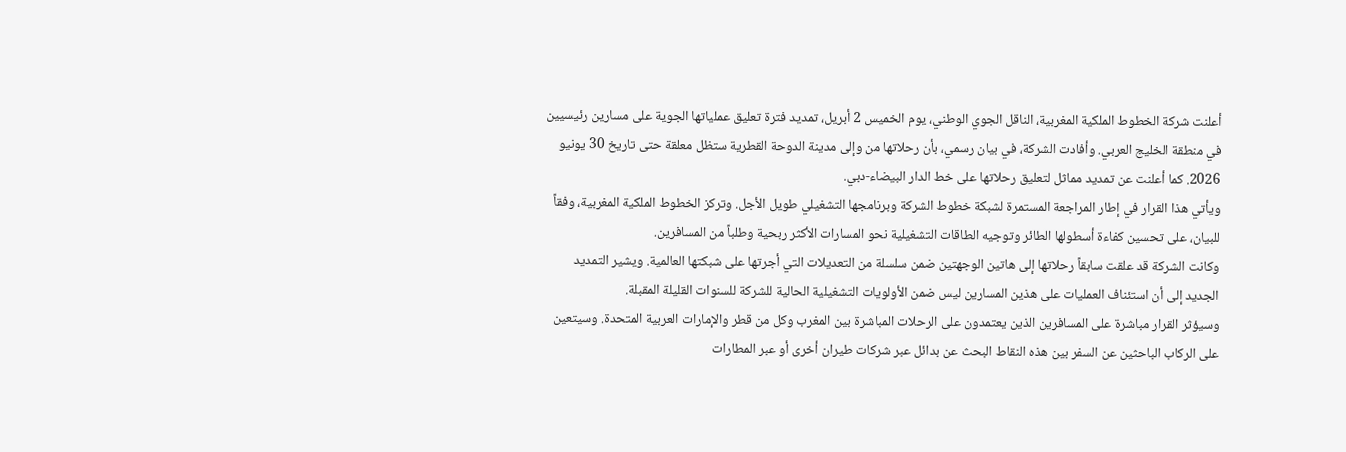أعلنت شركة الخطوط الملكية المغربية، الناقل الجوي الوطني، يوم الخميس 2 أبريل، تمديد فترة تعليق عملياتها الجوية على مسارين رئيسيين في منطقة الخليج العربي. وأفادت الشركة، في بيان رسمي، بأن رحلاتها من وإلى مدينة الدوحة القطرية ستظل معلقة حتى تاريخ 30 يونيو 2026. كما أعلنت عن تمديد مماثل لتعليق رحلاتها على خط الدار البيضاء-دبي.
ويأتي هذا القرار في إطار المراجعة المستمرة لشبكة خطوط الشركة وبرنامجها التشغيلي طويل الأجل. وتركز الخطوط الملكية المغربية، وفقاً للبيان، على تحسين كفاءة أسطولها الطائر وتوجيه الطاقات التشغيلية نحو المسارات الأكثر ربحية وطلباً من المسافرين.
وكانت الشركة قد علقت سابقاً رحلاتها إلى هاتين الوجهتين ضمن سلسلة من التعديلات التي أجرتها على شبكتها العالمية. ويشير التمديد الجديد إلى أن استئناف العمليات على هذين المسارين ليس ضمن الأولويات التشغيلية الحالية للشركة للسنوات القليلة المقبلة.
وسيؤثر القرار مباشرة على المسافرين الذين يعتمدون على الرحلات المباشرة بين المغرب وكل من قطر والإمارات العربية المتحدة. وسيتعين على الركاب الباحثين عن السفر بين هذه النقاط البحث عن بدائل عبر شركات طيران أخرى أو عبر المطارات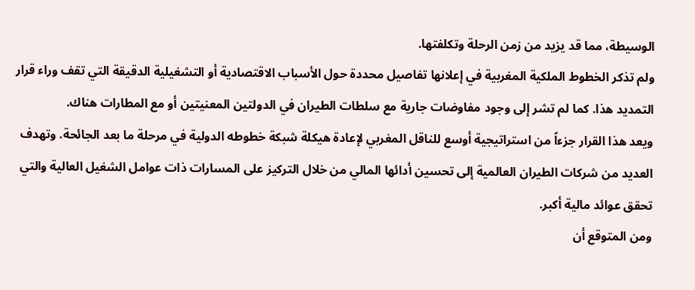الوسيطة، مما قد يزيد من زمن الرحلة وتكلفتها.
ولم تذكر الخطوط الملكية المغربية في إعلانها تفاصيل محددة حول الأسباب الاقتصادية أو التشغيلية الدقيقة التي تقف وراء قرار التمديد هذا. كما لم تشر إلى وجود مفاوضات جارية مع سلطات الطيران في الدولتين المعنيتين أو مع المطارات هناك.
ويعد هذا القرار جزءاً من استراتيجية أوسع للناقل المغربي لإعادة هيكلة شبكة خطوطه الدولية في مرحلة ما بعد الجائحة. وتهدف العديد من شركات الطيران العالمية إلى تحسين أدائها المالي من خلال التركيز على المسارات ذات عوامل الشغيل العالية والتي تحقق عوائد مالية أكبر.
ومن المتوقع أن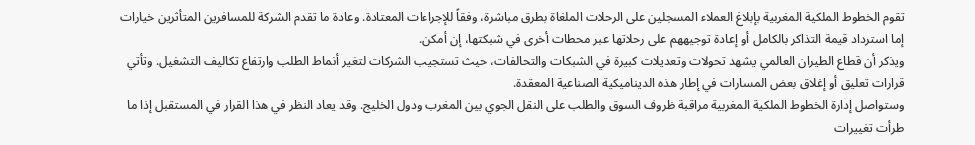تقوم الخطوط الملكية المغربية بإبلاغ العملاء المسجلين على الرحلات الملغاة بطرق مباشرة، وفقاً للإجراءات المعتادة. وعادة ما تقدم الشركة للمسافرين المتأثرين خيارات إما استرداد قيمة التذاكر بالكامل أو إعادة توجيههم على رحلاتها عبر محطات أخرى في شبكتها، إن أمكن.
ويذكر أن قطاع الطيران العالمي يشهد تحولات وتعديلات كبيرة في الشبكات والتحالفات، حيث تستجيب الشركات لتغير أنماط الطلب وارتفاع تكاليف التشغيل. وتأتي قرارات تعليق أو إغلاق بعض المسارات في إطار هذه الديناميكية الصناعية المعقدة.
وستواصل إدارة الخطوط الملكية المغربية مراقبة ظروف السوق والطلب على النقل الجوي بين المغرب ودول الخليج. وقد يعاد النظر في هذا القرار في المستقبل إذا ما طرأت تغييرات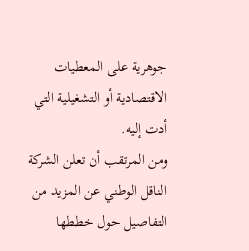جوهرية على المعطيات الاقتصادية أو التشغيلية التي أدت إليه.
ومن المرتقب أن تعلن الشركة الناقل الوطني عن المزيد من التفاصيل حول خططها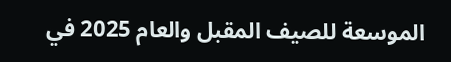الموسعة للصيف المقبل والعام 2025 في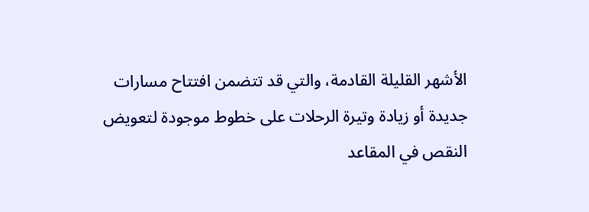الأشهر القليلة القادمة، والتي قد تتضمن افتتاح مسارات جديدة أو زيادة وتيرة الرحلات على خطوط موجودة لتعويض النقص في المقاعد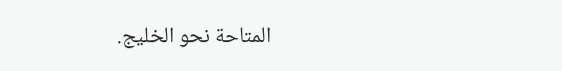المتاحة نحو الخليج.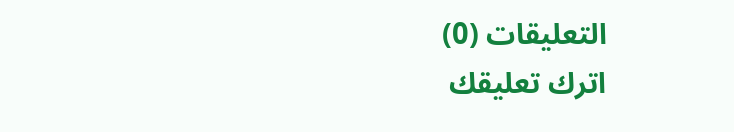التعليقات (0)
اترك تعليقك